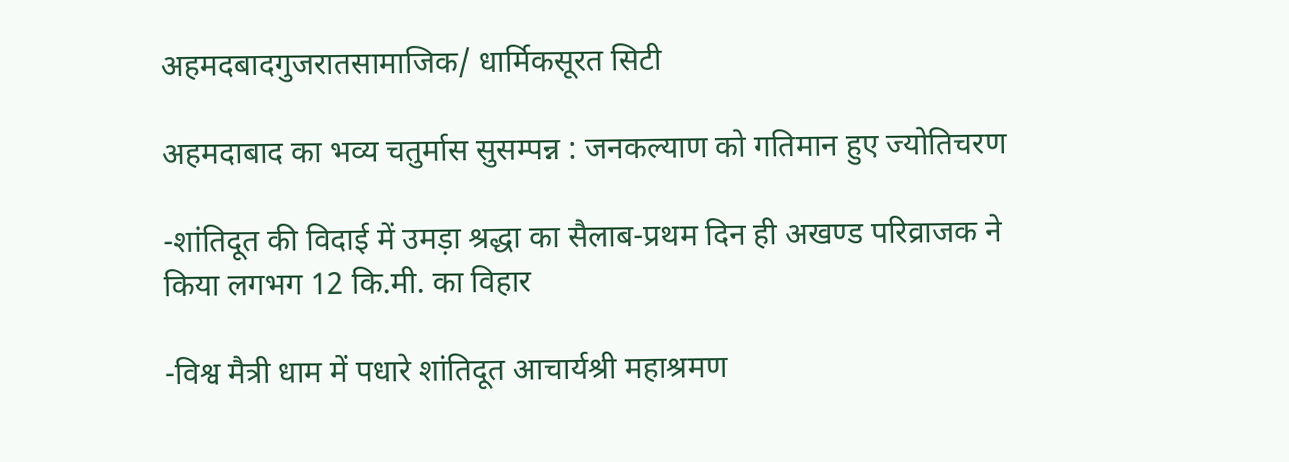अहमदबादगुजरातसामाजिक/ धार्मिकसूरत सिटी

अहमदाबाद का भव्य चतुर्मास सुसम्पन्न : जनकल्याण को गतिमान हुए ज्योतिचरण

-शांतिदूत की विदाई में उमड़ा श्रद्धा का सैलाब-प्रथम दिन ही अखण्ड परिव्राजक ने किया लगभग 12 कि.मी. का विहार

-विश्व मैत्री धाम में पधारे शांतिदूत आचार्यश्री महाश्रमण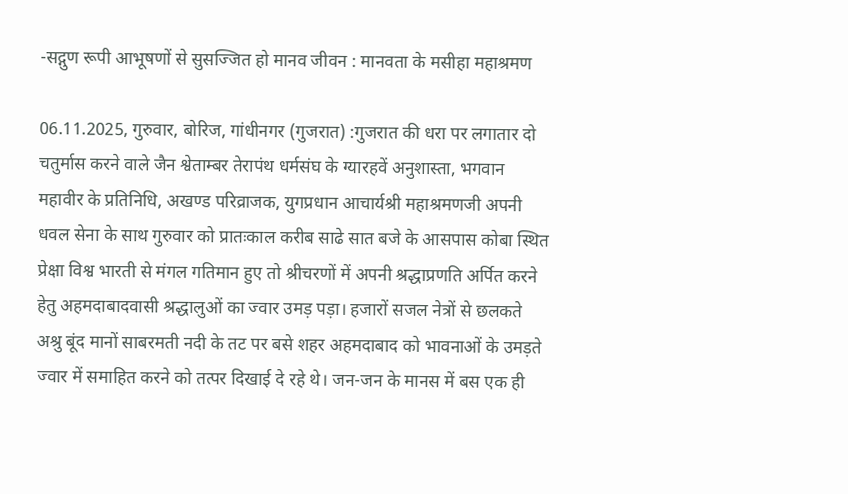-सद्गुण रूपी आभूषणों से सुसज्जित हो मानव जीवन : मानवता के मसीहा महाश्रमण

06.11.2025, गुरुवार, बोरिज, गांधीनगर (गुजरात) :गुजरात की धरा पर लगातार दो चतुर्मास करने वाले जैन श्वेताम्बर तेरापंथ धर्मसंघ के ग्यारहवें अनुशास्ता, भगवान महावीर के प्रतिनिधि, अखण्ड परिव्राजक, युगप्रधान आचार्यश्री महाश्रमणजी अपनी धवल सेना के साथ गुरुवार को प्रातःकाल करीब साढे सात बजे के आसपास कोबा स्थित प्रेक्षा विश्व भारती से मंगल गतिमान हुए तो श्रीचरणों में अपनी श्रद्धाप्रणति अर्पित करने हेतु अहमदाबादवासी श्रद्धालुओं का ज्वार उमड़ पड़ा। हजारों सजल नेत्रों से छलकते अश्रु बूंद मानों साबरमती नदी के तट पर बसे शहर अहमदाबाद को भावनाओं के उमड़ते ज्वार में समाहित करने को तत्पर दिखाई दे रहे थे। जन-जन के मानस में बस एक ही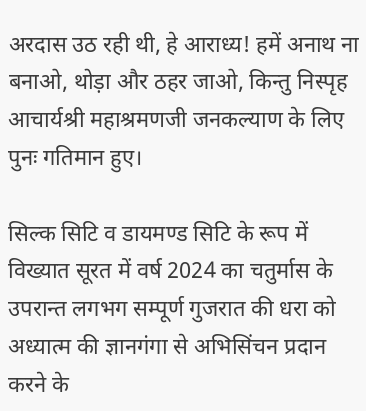अरदास उठ रही थी, हे आराध्य! हमें अनाथ ना बनाओ, थोड़ा और ठहर जाओ, किन्तु निस्पृह आचार्यश्री महाश्रमणजी जनकल्याण के लिए पुनः गतिमान हुए।

सिल्क सिटि व डायमण्ड सिटि के रूप में विख्यात सूरत में वर्ष 2024 का चतुर्मास के उपरान्त लगभग सम्पूर्ण गुजरात की धरा को अध्यात्म की ज्ञानगंगा से अभिसिंचन प्रदान करने के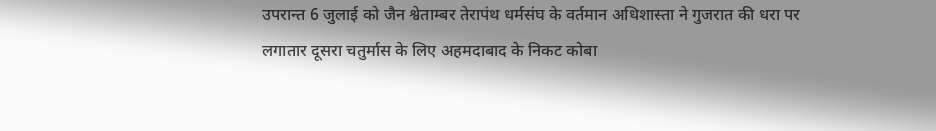उपरान्त 6 जुलाई को जैन श्वेताम्बर तेरापंथ धर्मसंघ के वर्तमान अधिशास्ता ने गुजरात की धरा पर लगातार दूसरा चतुर्मास के लिए अहमदाबाद के निकट कोबा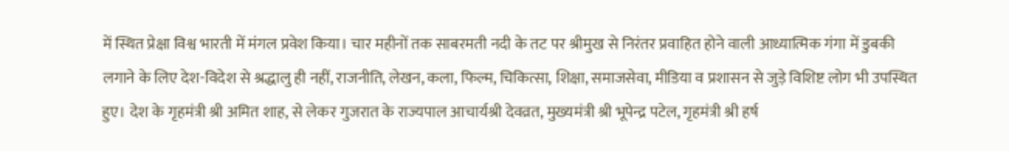में स्थित प्रेक्षा विश्व भारती में मंगल प्रवेश किया। चार महीनों तक साबरमती नदी के तट पर श्रीमुख से निरंतर प्रवाहित होने वाली आध्यात्मिक गंगा में डुबकी लगाने के लिए देश-विदेश से श्रद्धालु ही नहीं, राजनीति, लेखन, कला, फिल्म, चिकित्सा, शिक्षा, समाजसेवा, मीडिया व प्रशासन से जुड़े विशिष्ट लोग भी उपस्थित हुए। देश के गृहमंत्री श्री अमित शाह, से लेकर गुजरात के राज्यपाल आचार्यश्री देवव्रत, मुख्यमंत्री श्री भूपेन्द्र पटेल, गृहमंत्री श्री हर्ष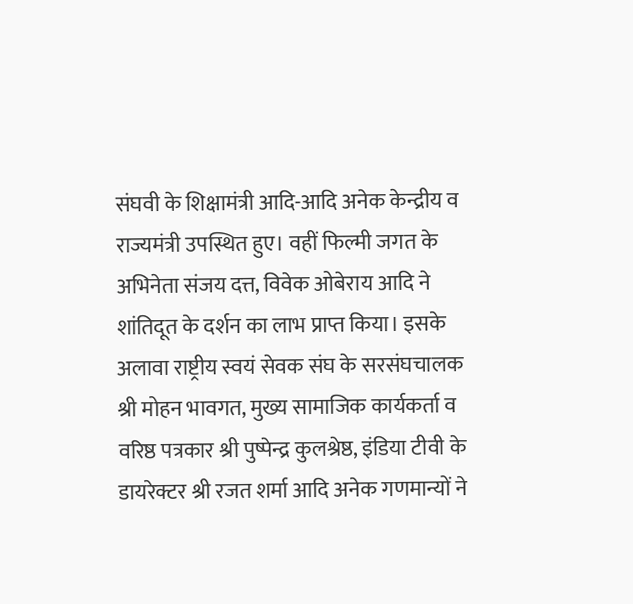संघवी के शिक्षामंत्री आदि-आदि अनेक केन्द्रीय व राज्यमंत्री उपस्थित हुए। वहीं फिल्मी जगत के अभिनेता संजय दत्त, विवेक ओबेराय आदि ने शांतिदूत के दर्शन का लाभ प्राप्त किया। इसके अलावा राष्ट्रीय स्वयं सेवक संघ के सरसंघचालक श्री मोहन भावगत, मुख्य सामाजिक कार्यकर्ता व वरिष्ठ पत्रकार श्री पुष्पेन्द्र कुलश्रेष्ठ, इंडिया टीवी के डायरेक्टर श्री रजत शर्मा आदि अनेक गणमान्यों ने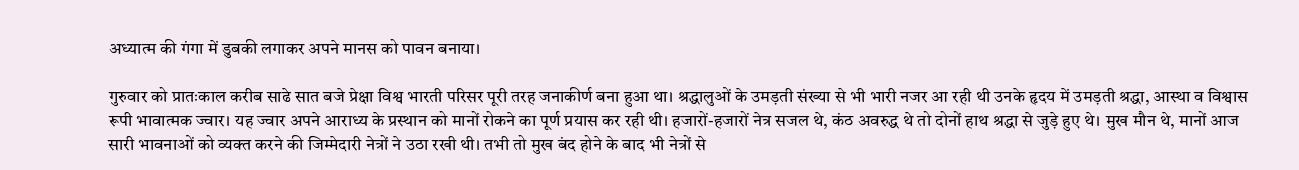अध्यात्म की गंगा में डुबकी लगाकर अपने मानस को पावन बनाया।

गुरुवार को प्रातःकाल करीब साढे सात बजे प्रेक्षा विश्व भारती परिसर पूरी तरह जनाकीर्ण बना हुआ था। श्रद्धालुओं के उमड़ती संख्या से भी भारी नजर आ रही थी उनके हृदय में उमड़ती श्रद्धा, आस्था व विश्वास रूपी भावात्मक ज्वार। यह ज्वार अपने आराध्य के प्रस्थान को मानों रोकने का पूर्ण प्रयास कर रही थी। हजारों-हजारों नेत्र सजल थे, कंठ अवरुद्ध थे तो दोनों हाथ श्रद्धा से जुड़े हुए थे। मुख मौन थे, मानों आज सारी भावनाओं को व्यक्त करने की जिम्मेदारी नेत्रों ने उठा रखी थी। तभी तो मुख बंद होने के बाद भी नेत्रों से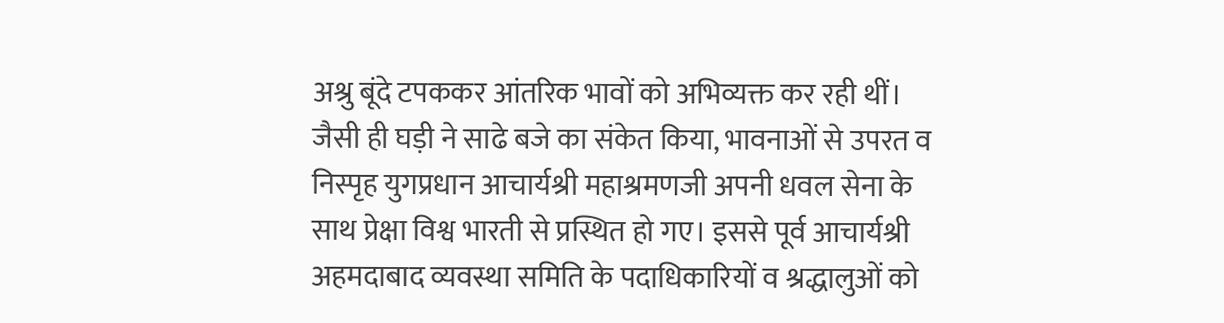अश्रु बूंदे टपककर आंतरिक भावों को अभिव्यक्त कर रही थीं। जैसी ही घड़ी ने साढे बजे का संकेत किया, भावनाओं से उपरत व निस्पृह युगप्रधान आचार्यश्री महाश्रमणजी अपनी धवल सेना के साथ प्रेक्षा विश्व भारती से प्रस्थित हो गए। इससे पूर्व आचार्यश्री अहमदाबाद व्यवस्था समिति के पदाधिकारियों व श्रद्धालुओं को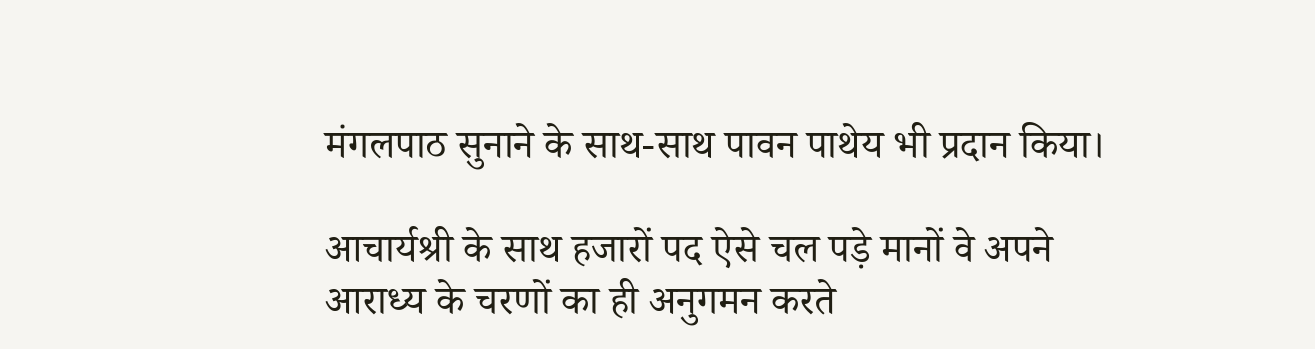मंगलपाठ सुनाने के साथ-साथ पावन पाथेय भी प्रदान किया।

आचार्यश्री के साथ हजारों पद ऐसे चल पड़े मानों वे अपने आराध्य के चरणों का ही अनुगमन करते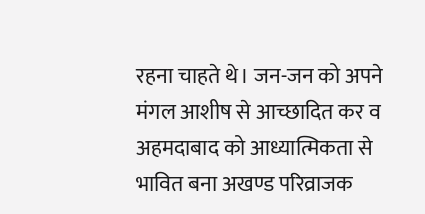रहना चाहते थे। जन-जन को अपने मंगल आशीष से आच्छादित कर व अहमदाबाद को आध्यात्मिकता से भावित बना अखण्ड परिव्राजक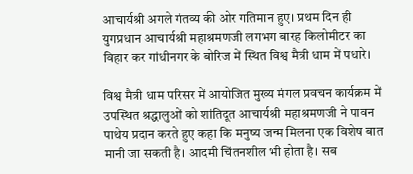आचार्यश्री अगले गंतव्य की ओर गतिमान हुए। प्रथम दिन ही युगप्रधान आचार्यश्री महाश्रमणजी लगभग बारह किलोमीटर का विहार कर गांधीनगर के बोरिज में स्थित विश्व मैत्री धाम में पधारे।

विश्व मैत्री धाम परिसर में आयोजित मुख्य मंगल प्रवचन कार्यक्रम में उपस्थित श्रद्धालुओं को शांतिदूत आचार्यश्री महाश्रमणजी ने पावन पाथेय प्रदान करते हुए कहा कि मनुष्य जन्म मिलना एक विशेष बात मानी जा सकती है। आदमी चिंतनशील भी होता है। सब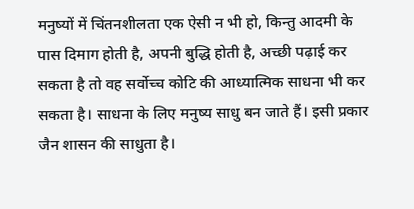मनुष्यों में चिंतनशीलता एक ऐसी न भी हो, किन्तु आदमी के पास दिमाग होती है, अपनी बुद्धि होती है, अच्छी पढ़ाई कर सकता है तो वह सर्वोच्च कोटि की आध्यात्मिक साधना भी कर सकता है। साधना के लिए मनुष्य साधु बन जाते हैं। इसी प्रकार जैन शासन की साधुता है।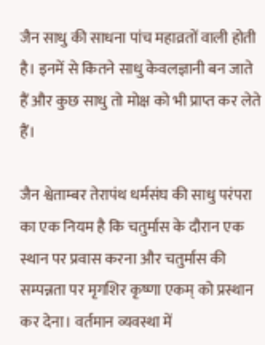जैन साधु की साधना पांच महाव्रतों वाली होती है। इनमें से कितने साधु केवलज्ञानी बन जाते हैं और कुछ साधु तो मोक्ष को भी प्राप्त कर लेते हैं।

जैन श्वेताम्बर तेरापंथ धर्मसंघ की साधु परंपरा का एक नियम है कि चतुर्मास के दौरान एक स्थान पर प्रवास करना और चतुर्मास की सम्पन्नता पर मृगशिर कृष्णा एकम् को प्रस्थान कर देना। वर्तमान व्यवस्था में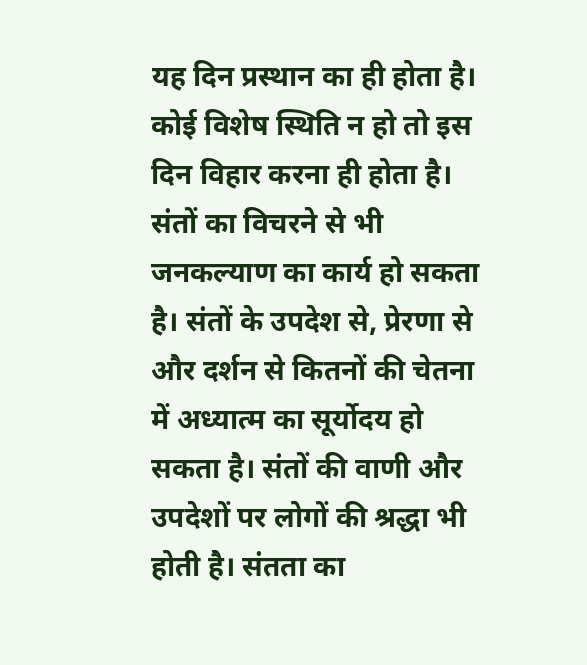यह दिन प्रस्थान का ही होता है। कोई विशेष स्थिति न हो तो इस दिन विहार करना ही होता है। संतों का विचरने से भी जनकल्याण का कार्य हो सकता है। संतों के उपदेश से, प्रेरणा से और दर्शन से कितनों की चेतना में अध्यात्म का सूर्योदय हो सकता है। संतों की वाणी और उपदेशों पर लोगों की श्रद्धा भी होती है। संतता का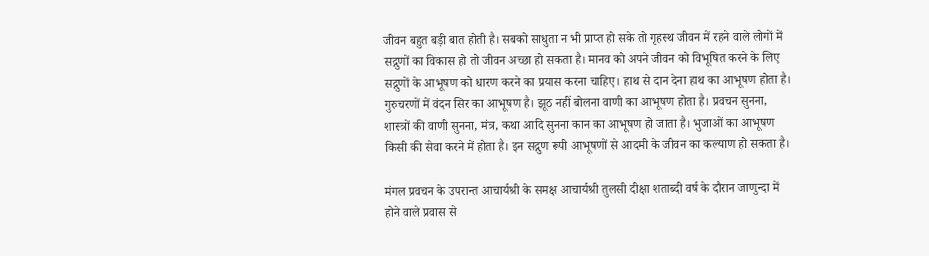जीवन बहुत बड़ी बात होती है। सबको साधुता न भी प्राप्त हो सके तो गृहस्थ जीवन में रहने वाले लोगों में सद्गुणों का विकास हो तो जीवन अच्छा हो सकता है। मानव को अपने जीवन को विभूषित करने के लिए सद्गुणों के आभूषण को धारण करने का प्रयास करना चाहिए। हाथ से दान देना हाथ का आभूषण होता है। गुरुचरणों में वंदन सिर का आभूषण है। झूठ नहीं बोलना वाणी का आभूषण होता है। प्रवचन सुनना, शास्त्रों की वाणी सुनना, मंत्र, कथा आदि सुनना कान का आभूषण हो जाता है। भुजाओं का आभूषण किसी की सेवा करने में होता है। इन सद्गुण रूपी आभूषणों से आदमी के जीवन का कल्याण हो सकता है।

मंगल प्रवचन के उपरान्त आचार्यश्री के समक्ष आचार्यश्री तुलसी दीक्षा शताब्दी वर्ष के दौरान जाणुन्दा में होने वाले प्रवास से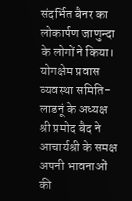संदर्भित बैनर का लोकार्पण जाणुन्दा के लोगों ने किया। योगक्षेम प्रवास व्यवस्था समिति-लाडनूं के अध्यक्ष श्री प्रमोद बैद ने आचार्यश्री के समक्ष अपनी भावनाओं की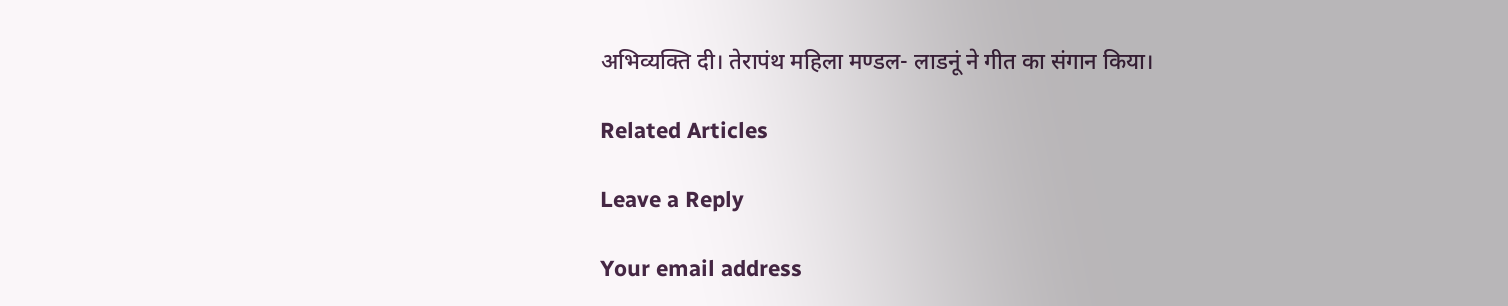अभिव्यक्ति दी। तेरापंथ महिला मण्डल- लाडनूं ने गीत का संगान किया।

Related Articles

Leave a Reply

Your email address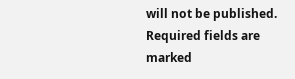will not be published. Required fields are marked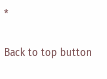*

Back to top button